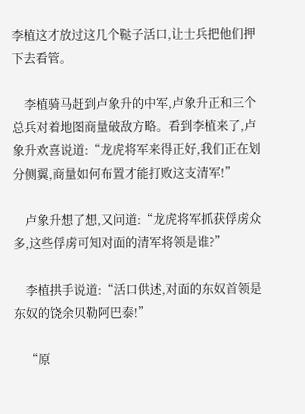李植这才放过这几个鞑子活口,让士兵把他们押下去看管。

    李植骑马赶到卢象升的中军,卢象升正和三个总兵对着地图商量破敌方略。看到李植来了,卢象升欢喜说道:“龙虎将军来得正好,我们正在划分侧翼,商量如何布置才能打败这支清军!”

    卢象升想了想,又问道:“龙虎将军抓获俘虏众多,这些俘虏可知对面的清军将领是谁?”

    李植拱手说道:“活口供述,对面的东奴首领是东奴的饶余贝勒阿巴泰!”

    “原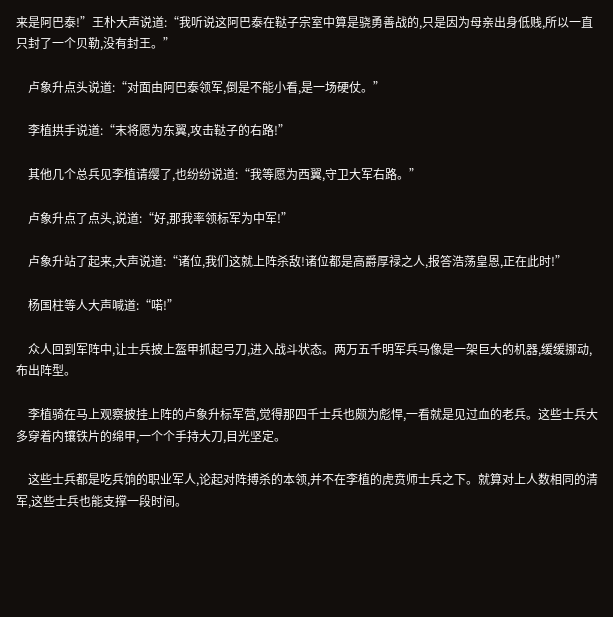来是阿巴泰!”王朴大声说道:“我听说这阿巴泰在鞑子宗室中算是骁勇善战的,只是因为母亲出身低贱,所以一直只封了一个贝勒,没有封王。”

    卢象升点头说道:“对面由阿巴泰领军,倒是不能小看,是一场硬仗。”

    李植拱手说道:“末将愿为东翼,攻击鞑子的右路!”

    其他几个总兵见李植请缨了,也纷纷说道:“我等愿为西翼,守卫大军右路。”

    卢象升点了点头,说道:“好,那我率领标军为中军!”

    卢象升站了起来,大声说道:“诸位,我们这就上阵杀敌!诸位都是高爵厚禄之人,报答浩荡皇恩,正在此时!”

    杨国柱等人大声喊道:“喏!”

    众人回到军阵中,让士兵披上盔甲抓起弓刀,进入战斗状态。两万五千明军兵马像是一架巨大的机器,缓缓挪动,布出阵型。

    李植骑在马上观察披挂上阵的卢象升标军营,觉得那四千士兵也颇为彪悍,一看就是见过血的老兵。这些士兵大多穿着内镶铁片的绵甲,一个个手持大刀,目光坚定。

    这些士兵都是吃兵饷的职业军人,论起对阵搏杀的本领,并不在李植的虎贲师士兵之下。就算对上人数相同的清军,这些士兵也能支撑一段时间。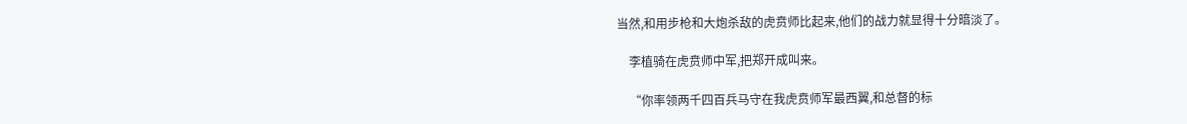当然,和用步枪和大炮杀敌的虎贲师比起来,他们的战力就显得十分暗淡了。

    李植骑在虎贲师中军,把郑开成叫来。

    “你率领两千四百兵马守在我虎贲师军最西翼,和总督的标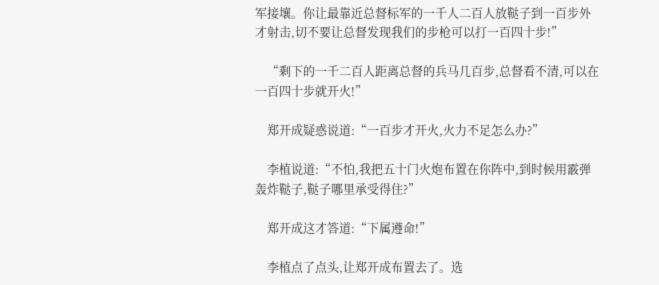军接壤。你让最靠近总督标军的一千人二百人放鞑子到一百步外才射击,切不要让总督发现我们的步枪可以打一百四十步!”

    “剩下的一千二百人距离总督的兵马几百步,总督看不清,可以在一百四十步就开火!”

    郑开成疑惑说道:“一百步才开火,火力不足怎么办?”

    李植说道:“不怕,我把五十门火炮布置在你阵中,到时候用霰弹轰炸鞑子,鞑子哪里承受得住?”

    郑开成这才答道:“下属遵命!”

    李植点了点头,让郑开成布置去了。选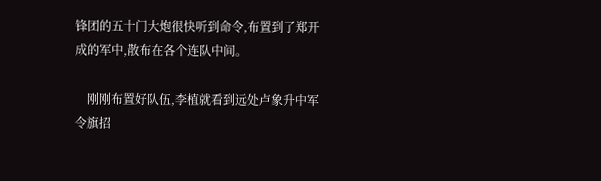锋团的五十门大炮很快听到命令,布置到了郑开成的军中,散布在各个连队中间。

    刚刚布置好队伍,李植就看到远处卢象升中军令旗招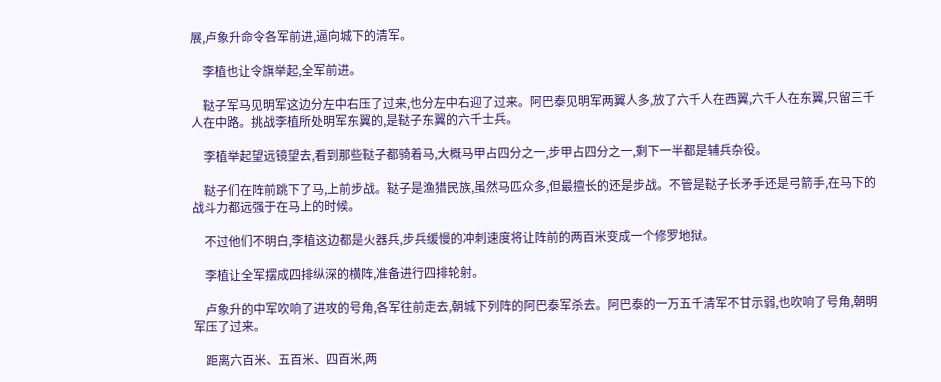展,卢象升命令各军前进,逼向城下的清军。

    李植也让令旗举起,全军前进。

    鞑子军马见明军这边分左中右压了过来,也分左中右迎了过来。阿巴泰见明军两翼人多,放了六千人在西翼,六千人在东翼,只留三千人在中路。挑战李植所处明军东翼的,是鞑子东翼的六千士兵。

    李植举起望远镜望去,看到那些鞑子都骑着马,大概马甲占四分之一,步甲占四分之一,剩下一半都是辅兵杂役。

    鞑子们在阵前跳下了马,上前步战。鞑子是渔猎民族,虽然马匹众多,但最擅长的还是步战。不管是鞑子长矛手还是弓箭手,在马下的战斗力都远强于在马上的时候。

    不过他们不明白,李植这边都是火器兵,步兵缓慢的冲刺速度将让阵前的两百米变成一个修罗地狱。

    李植让全军摆成四排纵深的横阵,准备进行四排轮射。

    卢象升的中军吹响了进攻的号角,各军往前走去,朝城下列阵的阿巴泰军杀去。阿巴泰的一万五千清军不甘示弱,也吹响了号角,朝明军压了过来。

    距离六百米、五百米、四百米,两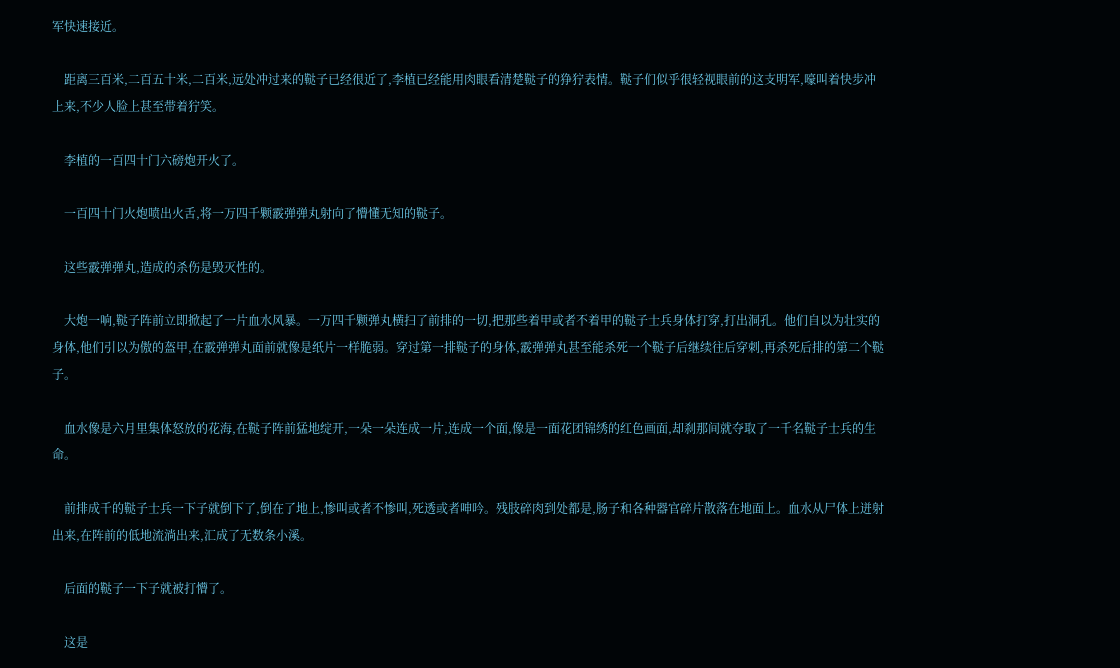军快速接近。

    距离三百米,二百五十米,二百米,远处冲过来的鞑子已经很近了,李植已经能用肉眼看清楚鞑子的狰狞表情。鞑子们似乎很轻视眼前的这支明军,嚎叫着快步冲上来,不少人脸上甚至带着狞笑。

    李植的一百四十门六磅炮开火了。

    一百四十门火炮喷出火舌,将一万四千颗霰弹弹丸射向了懵懂无知的鞑子。

    这些霰弹弹丸,造成的杀伤是毁灭性的。

    大炮一响,鞑子阵前立即掀起了一片血水风暴。一万四千颗弹丸横扫了前排的一切,把那些着甲或者不着甲的鞑子士兵身体打穿,打出洞孔。他们自以为壮实的身体,他们引以为傲的盔甲,在霰弹弹丸面前就像是纸片一样脆弱。穿过第一排鞑子的身体,霰弹弹丸甚至能杀死一个鞑子后继续往后穿刺,再杀死后排的第二个鞑子。

    血水像是六月里集体怒放的花海,在鞑子阵前猛地绽开,一朵一朵连成一片,连成一个面,像是一面花团锦绣的红色画面,却刹那间就夺取了一千名鞑子士兵的生命。

    前排成千的鞑子士兵一下子就倒下了,倒在了地上,惨叫或者不惨叫,死透或者呻吟。残肢碎肉到处都是,肠子和各种器官碎片散落在地面上。血水从尸体上迸射出来,在阵前的低地流淌出来,汇成了无数条小溪。

    后面的鞑子一下子就被打懵了。

    这是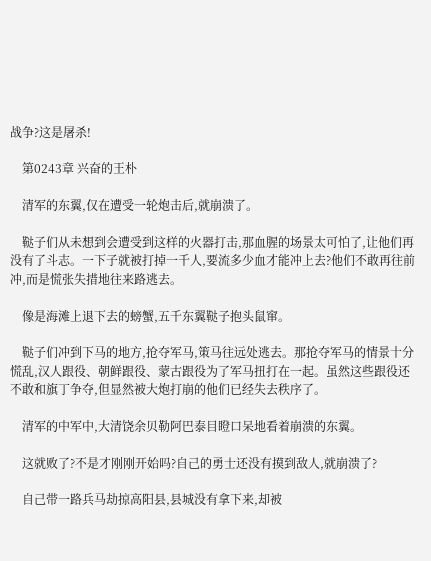战争?这是屠杀!

    第0243章 兴奋的王朴

    清军的东翼,仅在遭受一轮炮击后,就崩溃了。

    鞑子们从未想到会遭受到这样的火器打击,那血腥的场景太可怕了,让他们再没有了斗志。一下子就被打掉一千人,要流多少血才能冲上去?他们不敢再往前冲,而是慌张失措地往来路逃去。

    像是海滩上退下去的螃蟹,五千东翼鞑子抱头鼠窜。

    鞑子们冲到下马的地方,抢夺军马,策马往远处逃去。那抢夺军马的情景十分慌乱,汉人跟役、朝鲜跟役、蒙古跟役为了军马扭打在一起。虽然这些跟役还不敢和旗丁争夺,但显然被大炮打崩的他们已经失去秩序了。

    清军的中军中,大清饶余贝勒阿巴泰目瞪口呆地看着崩溃的东翼。

    这就败了?不是才刚刚开始吗?自己的勇士还没有摸到敌人,就崩溃了?

    自己带一路兵马劫掠高阳县,县城没有拿下来,却被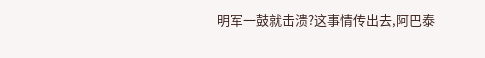明军一鼓就击溃?这事情传出去,阿巴泰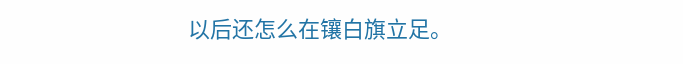以后还怎么在镶白旗立足。